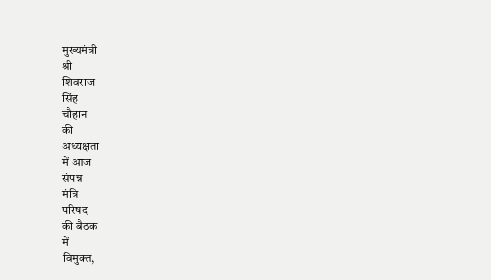मुख्यमंत्री
श्री
शिवराज
सिंह
चौहान
की
अध्यक्षता
में आज
संपन्न
मंत्रि
परिषद
की बैठक
में
विमुक्त,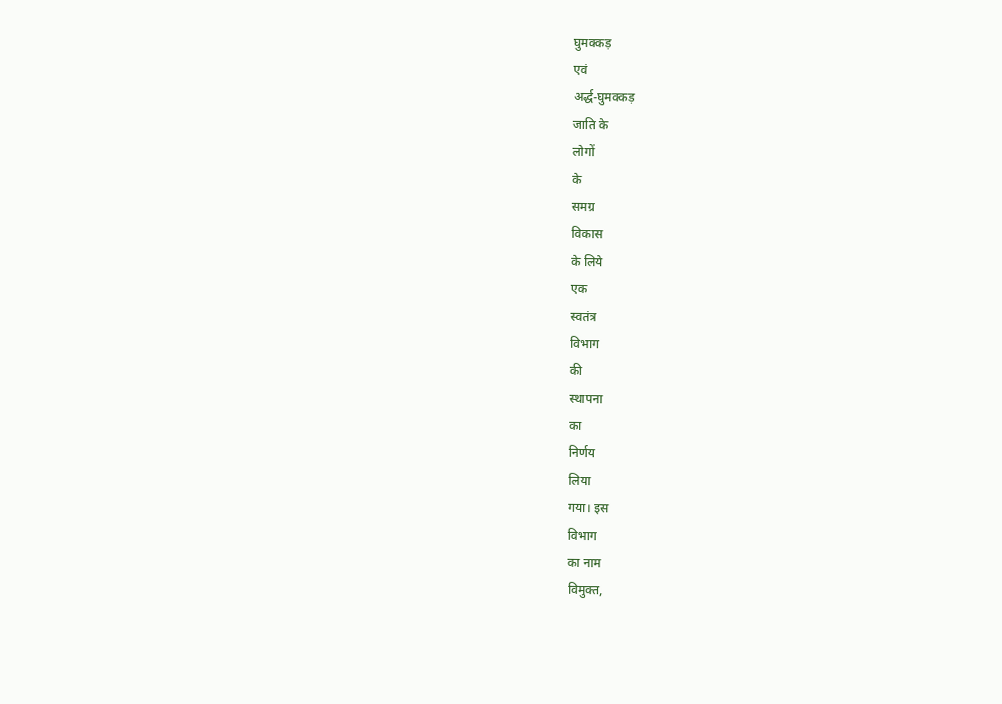घुमक्कड़
एवं
अर्द्ध-घुमक्कड़
जाति के
लोगों
के
समग्र
विकास
के लिये
एक
स्वतंत्र
विभाग
की
स्थापना
का
निर्णय
लिया
गया। इस
विभाग
का नाम
विमुक्त,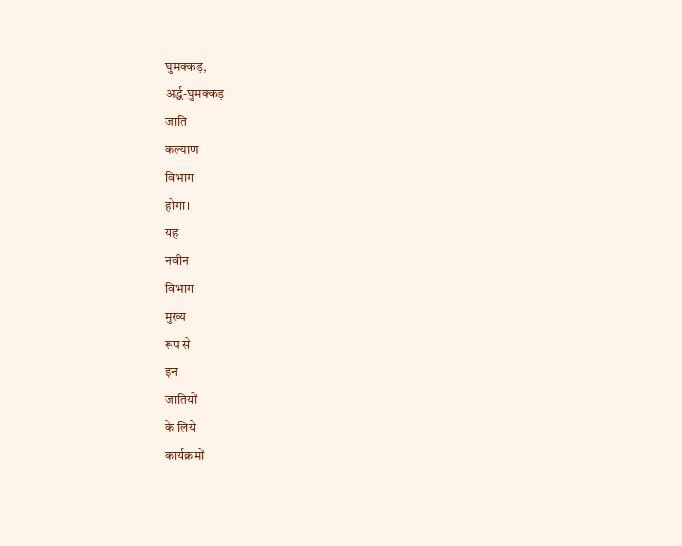घुमक्कड़,
अर्द्ध-घुमक्कड़
जाति
कल्याण
विभाग
होगा।
यह
नवीन
विभाग
मुख्य
रूप से
इन
जातियों
के लिये
कार्यक्रमों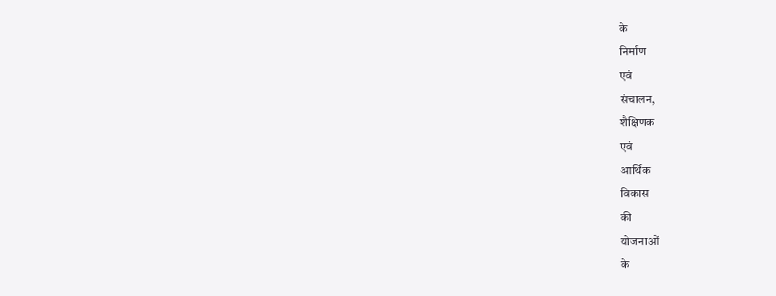के
निर्माण
एवं
संचालन,
शैक्षिणक
एवं
आर्थिक
विकास
की
योजनाओं
के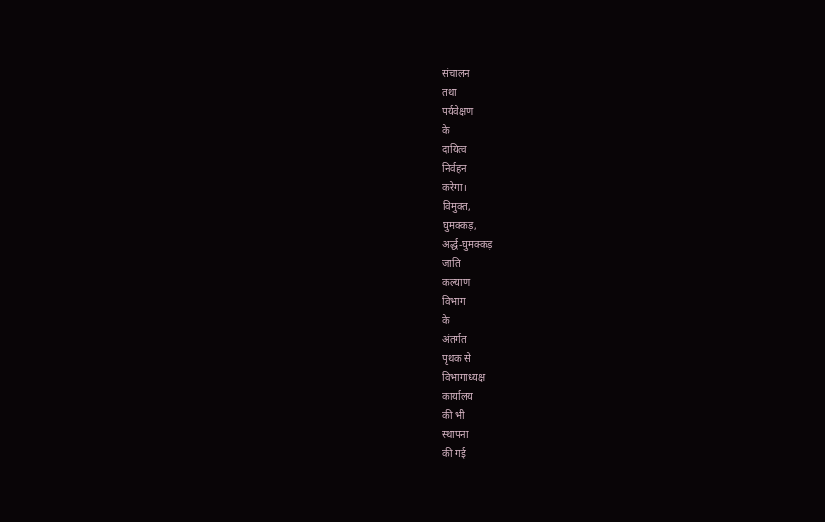संचालन
तथा
पर्यवेक्षण
के
दायित्व
निर्वहन
करेगा।
विमुक्त,
घुमक्कड़,
अर्द्ध-घुमक्कड़
जाति
कल्याण
विभाग
के
अंतर्गत
पृथक से
विभागाध्यक्ष
कार्यालय
की भी
स्थापना
की गई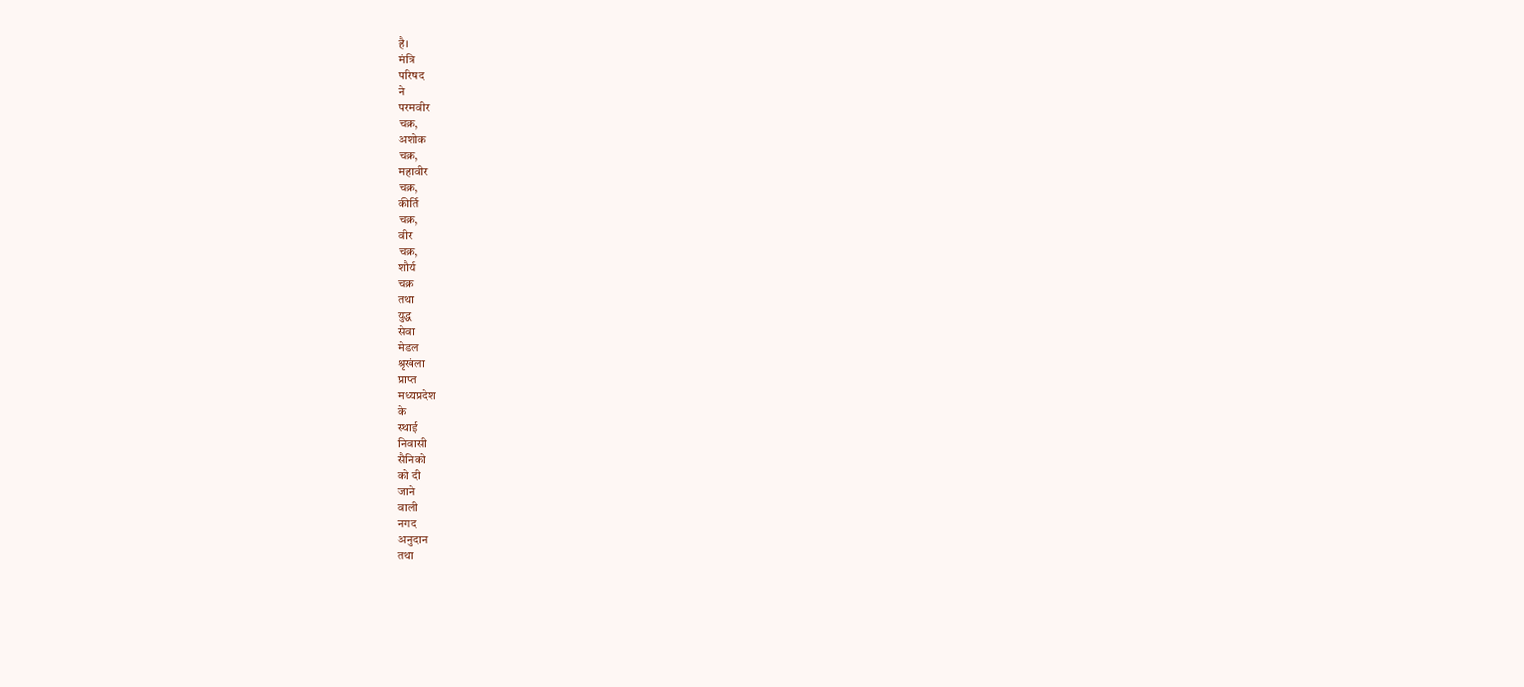है।
मंत्रि
परिषद
ने
परमवीर
चक्र,
अशोक
चक्र,
महावीर
चक्र,
कीर्ति
चक्र,
वीर
चक्र,
शौर्य
चक्र
तथा
युद्ध
सेवा
मेडल
श्रृखंला
प्राप्त
मध्यप्रदेश
के
स्थाई
निवासी
सैनिको
को दी
जाने
वाली
नगद
अनुदान
तथा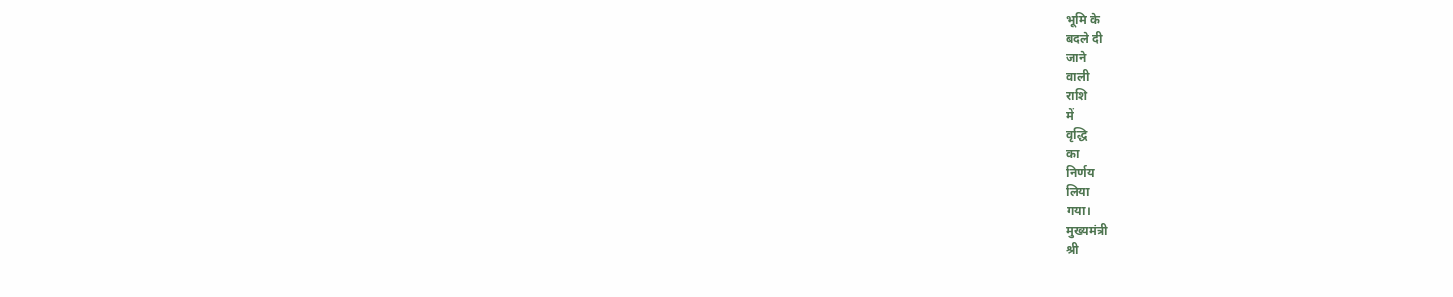भूमि के
बदले दी
जाने
वाली
राशि
में
वृद्धि
का
निर्णय
लिया
गया।
मुख्यमंत्री
श्री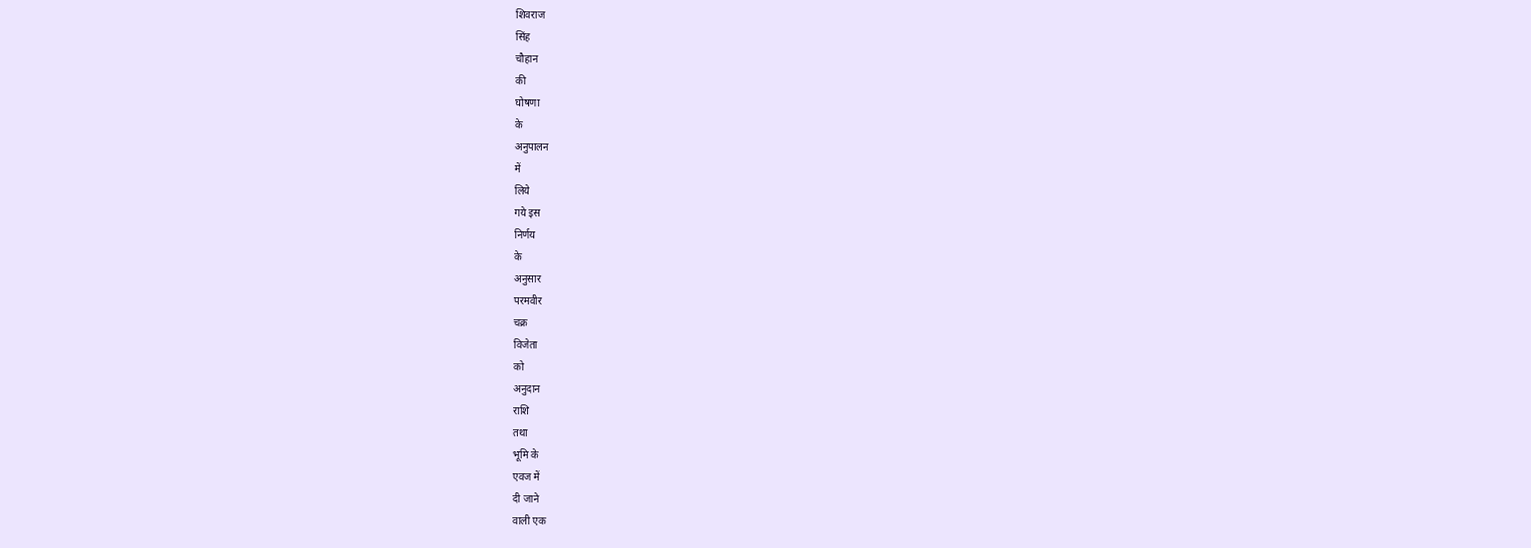शिवराज
सिंह
चौहान
की
घोषणा
के
अनुपालन
में
लिये
गये इस
निर्णय
के
अनुसार
परमवीर
चक्र
विजेता
को
अनुदान
राशि
तथा
भूमि के
एवज में
दी जाने
वाली एक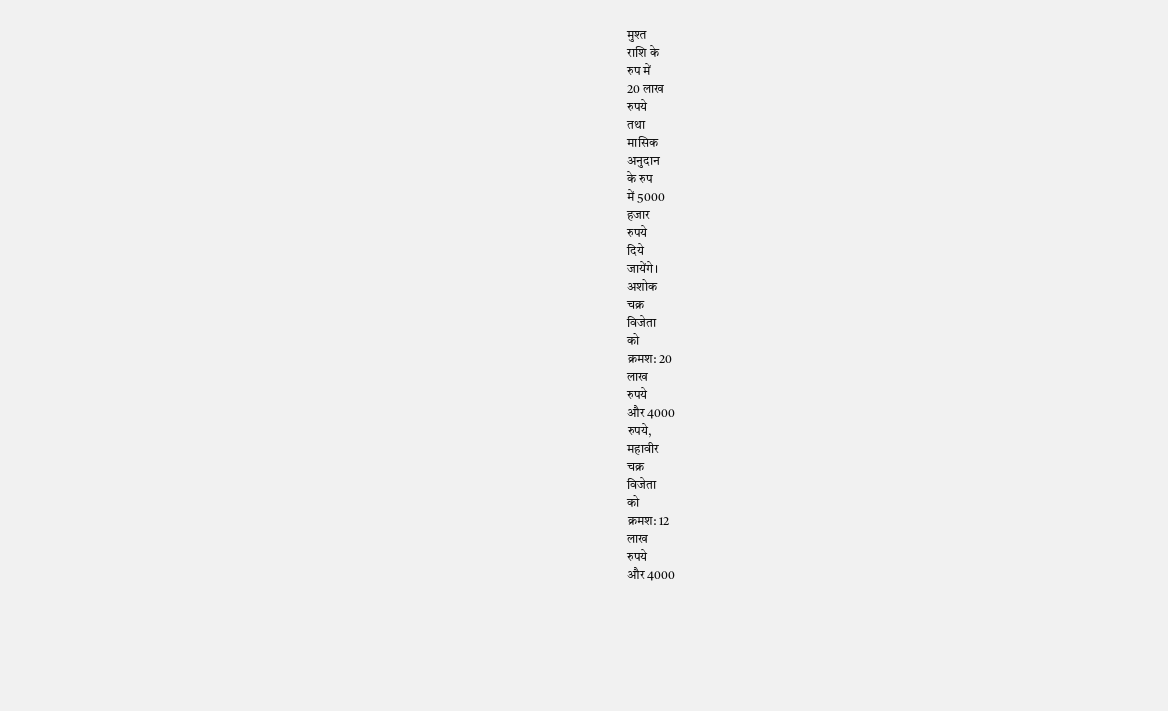मुश्त
राशि के
रुप में
20 लाख
रुपये
तथा
मासिक
अनुदान
के रुप
में 5000
हजार
रुपये
दिये
जायेंगे।
अशोक
चक्र
विजेता
को
क्रमश: 20
लाख
रुपये
और 4000
रुपये,
महावीर
चक्र
विजेता
को
क्रमश: 12
लाख
रुपये
और 4000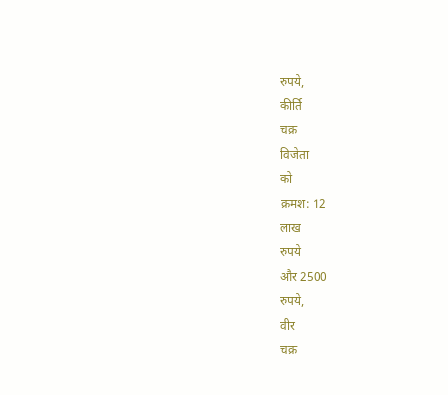रुपये,
कीर्ति
चक्र
विजेता
को
क्रमश: 12
लाख
रुपये
और 2500
रुपये,
वीर
चक्र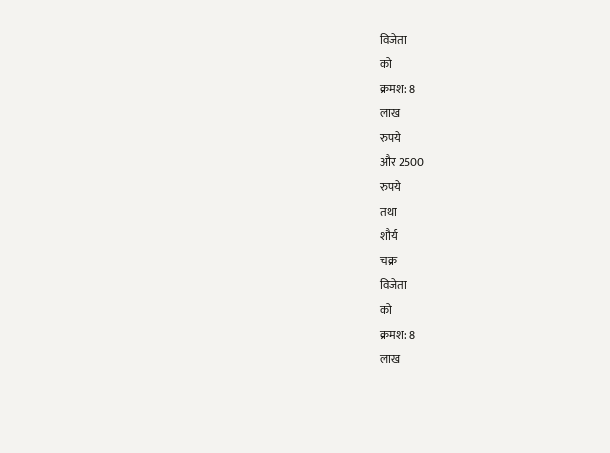विजेता
को
क्रमश: 8
लाख
रुपये
और 2500
रुपये
तथा
शौर्य
चक्र
विजेता
को
क्रमश: 8
लाख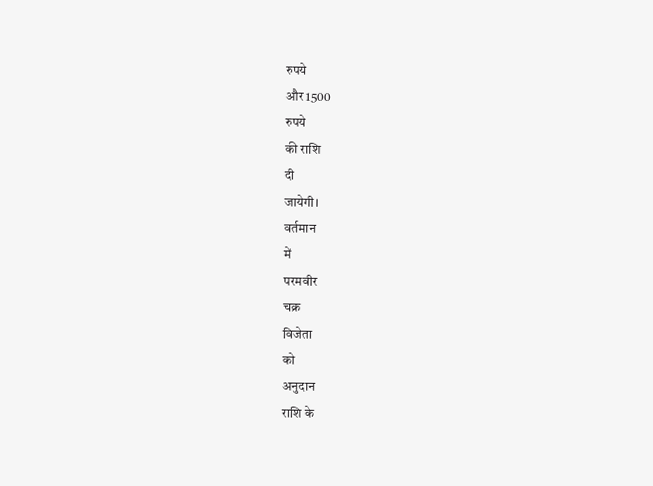रुपये
और 1500
रुपये
की राशि
दी
जायेगी।
वर्तमान
में
परमवीर
चक्र
विजेता
को
अनुदान
राशि के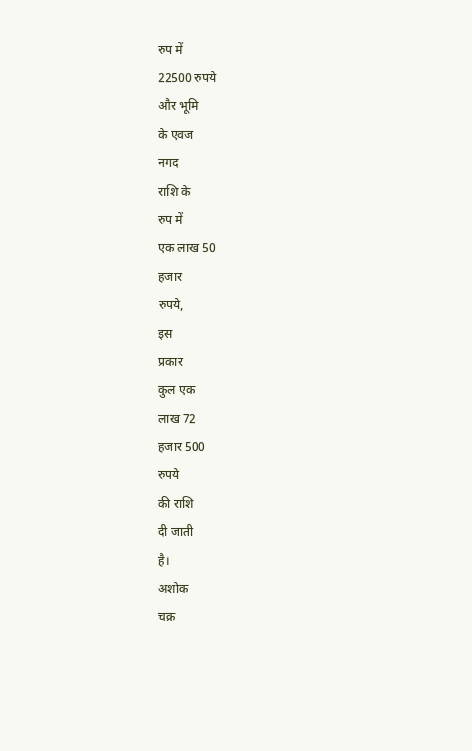रुप में
22500 रुपये
और भूमि
के एवज
नगद
राशि के
रुप में
एक लाख 50
हजार
रुपये,
इस
प्रकार
कुल एक
लाख 72
हजार 500
रुपये
की राशि
दी जाती
है।
अशोक
चक्र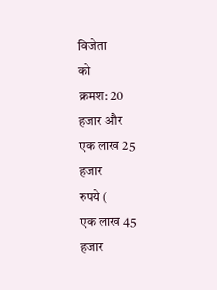विजेता
को
क्रमश: 20
हजार और
एक लाख 25
हजार
रुपये (
एक लाख 45
हजार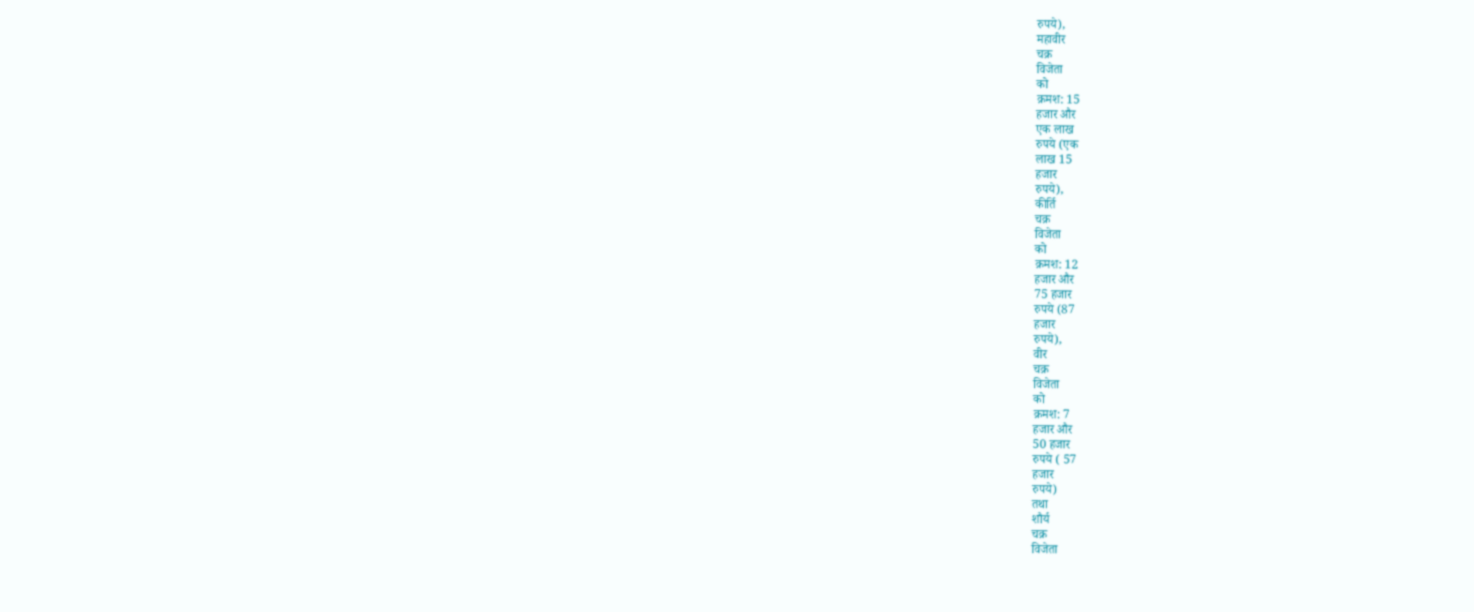रुपये),
महावीर
चक्र
विजेता
को
क्रमश: 15
हजार और
एक लाख
रुपये (एक
लाख 15
हजार
रुपये),
कीर्ति
चक्र
विजेता
को
क्रमश: 12
हजार और
75 हजार
रुपये (87
हजार
रुपये),
वीर
चक्र
विजेता
को
क्रमश: 7
हजार और
50 हजार
रुपये ( 57
हजार
रुपये)
तथा
शौर्य
चक्र
विजेता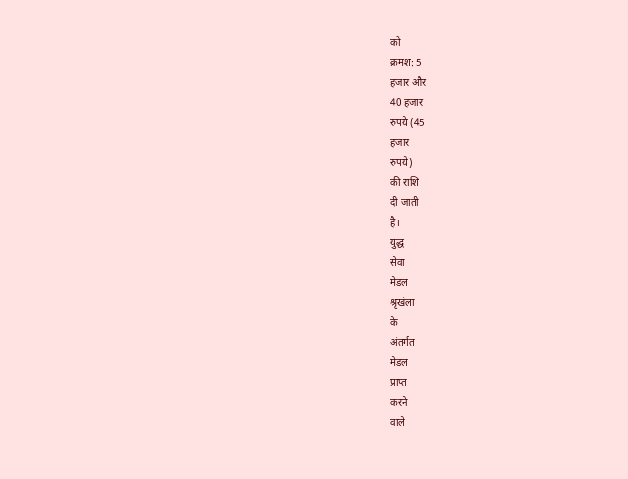को
क्रमश: 5
हजार और
40 हजार
रुपये (45
हजार
रुपये)
की राशि
दी जाती
है।
युद्ध
सेवा
मेडल
श्रृखंला
के
अंतर्गत
मेडल
प्राप्त
करने
वाले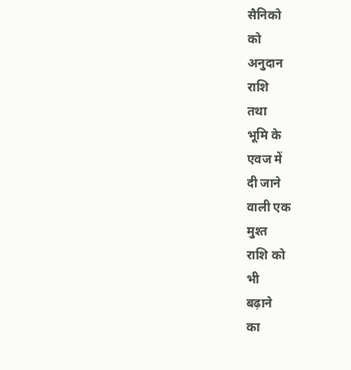सैनिको
को
अनुदान
राशि
तथा
भूमि के
एवज में
दी जाने
वाली एक
मुश्त
राशि को
भी
बढ़ाने
का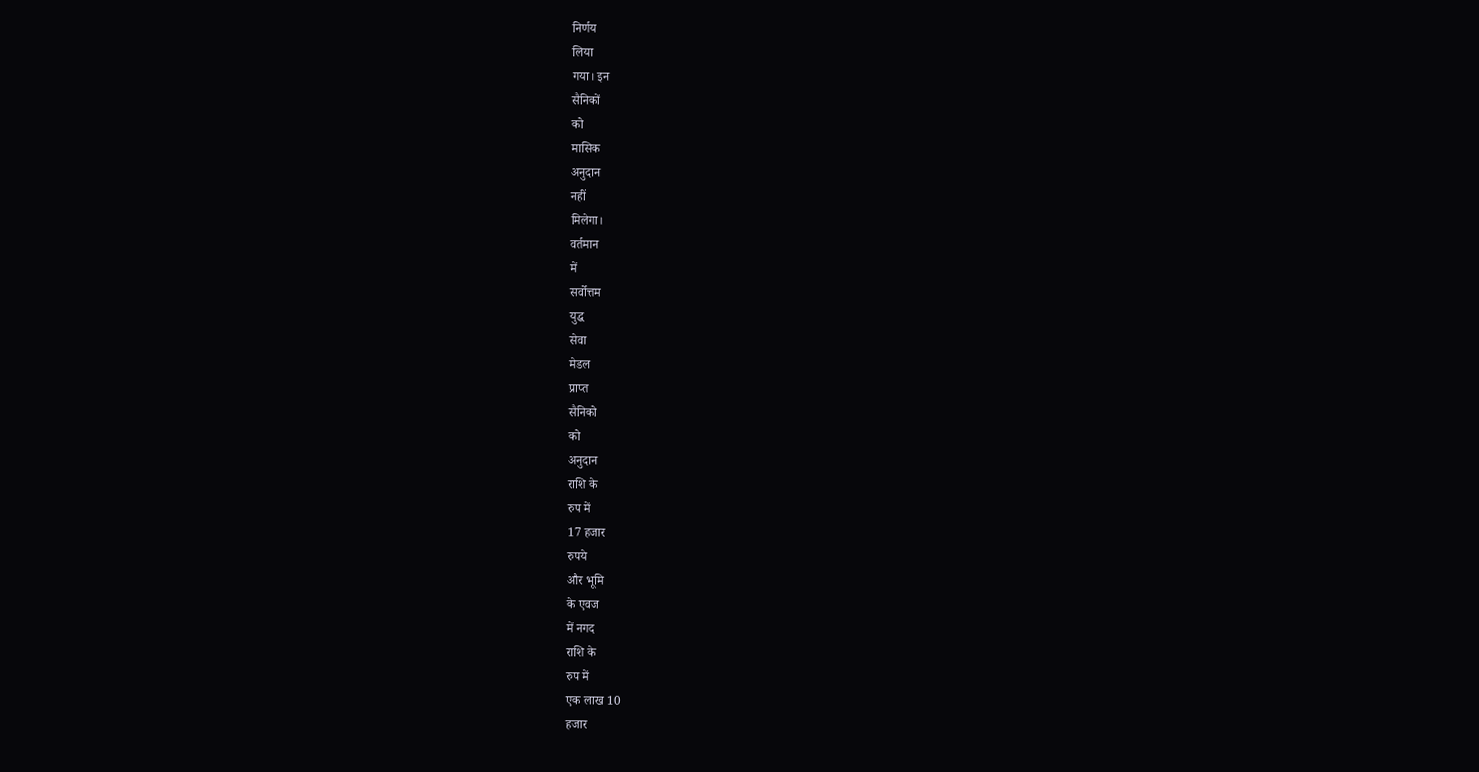निर्णय
लिया
गया। इन
सैनिकों
को
मासिक
अनुदान
नहीं
मिलेगा।
वर्तमान
में
सर्वोत्तम
युद्ध
सेवा
मेडल
प्राप्त
सैनिको
को
अनुदान
राशि के
रुप में
17 हजार
रुपये
और भूमि
के एवज
में नगद
राशि के
रुप में
एक लाख 10
हजार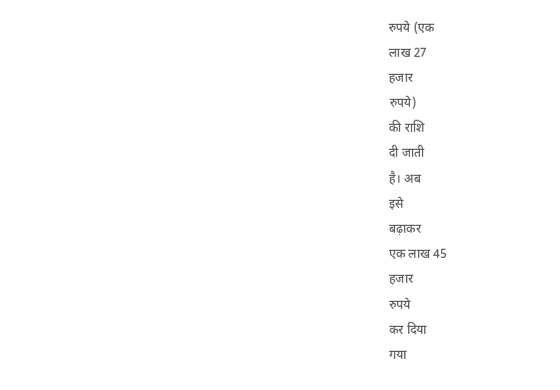रुपये (एक
लाख 27
हजार
रुपये)
की राशि
दी जाती
है। अब
इसे
बढ़ाकर
एक लाख 45
हजार
रुपये
कर दिया
गया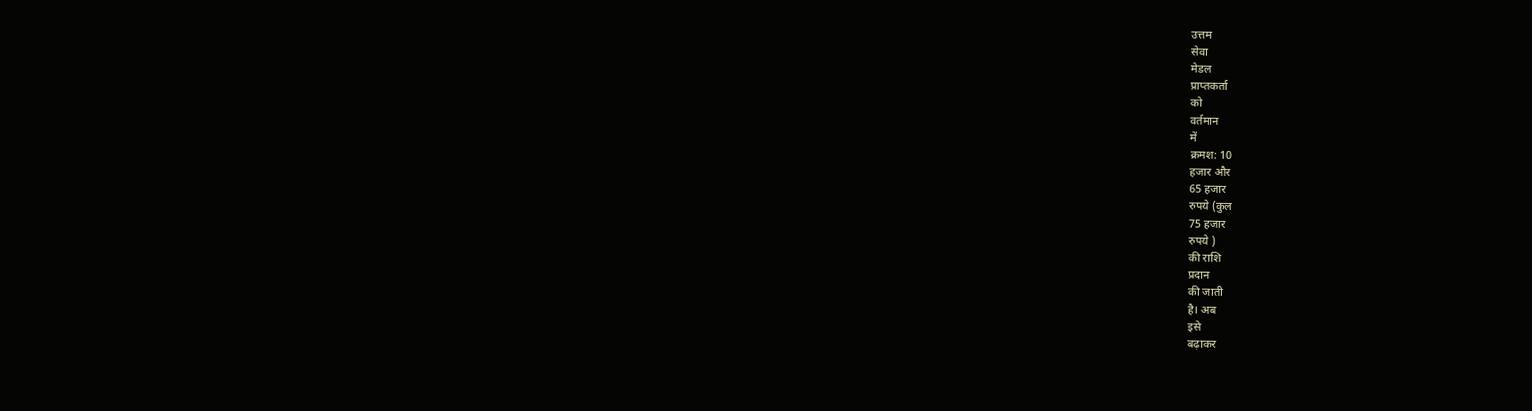उत्तम
सेवा
मेडल
प्राप्तकर्ता
को
वर्तमान
में
क्रमश: 10
हजार और
65 हजार
रुपये (कुल
75 हजार
रुपये )
की राशि
प्रदान
की जाती
है। अब
इसे
बढ़ाकर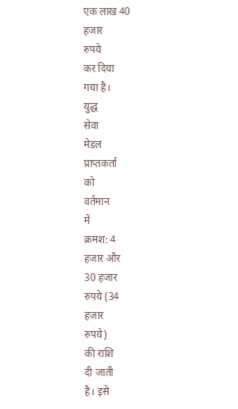एक लाख 40
हजार
रुपये
कर दिया
गया है।
युद्ध
सेवा
मेडल
प्राप्तकर्ता
को
वर्तमान
में
क्रमश: 4
हजार और
30 हजार
रुपये (34
हजार
रुपये)
की राशि
दी जाती
है। इसे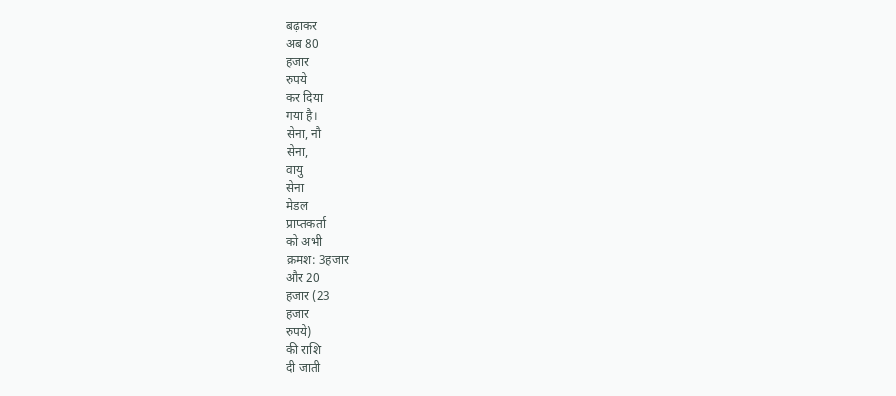बढ़ाकर
अब 80
हजार
रुपये
कर दिया
गया है।
सेना, नौ
सेना,
वायु
सेना
मेडल
प्राप्तकर्ता
को अभी
क्रमश: 3हजार
और 20
हजार (23
हजार
रुपये)
की राशि
दी जाती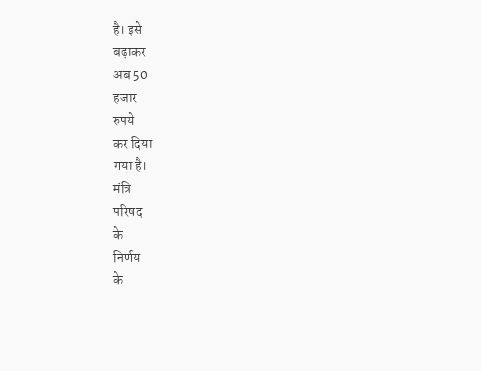है। इसे
बढ़ाकर
अब 50
हजार
रुपये
कर दिया
गया है।
मंत्रि
परिषद
के
निर्णय
के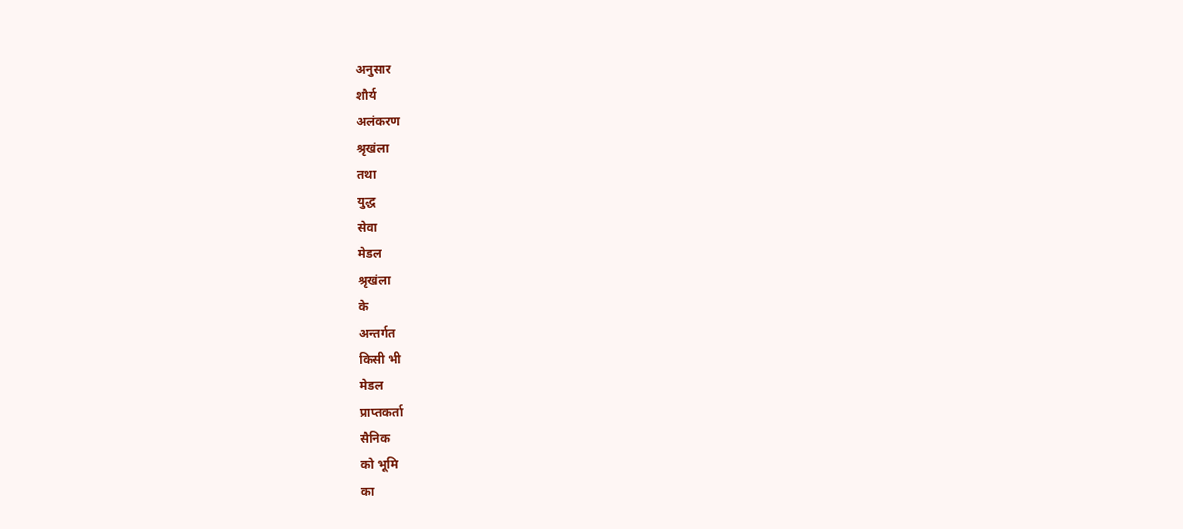अनुसार
शौर्य
अलंकरण
श्रृखंला
तथा
युद्ध
सेवा
मेडल
श्रृखंला
के
अन्तर्गत
किसी भी
मेडल
प्राप्तकर्ता
सैनिक
को भूमि
का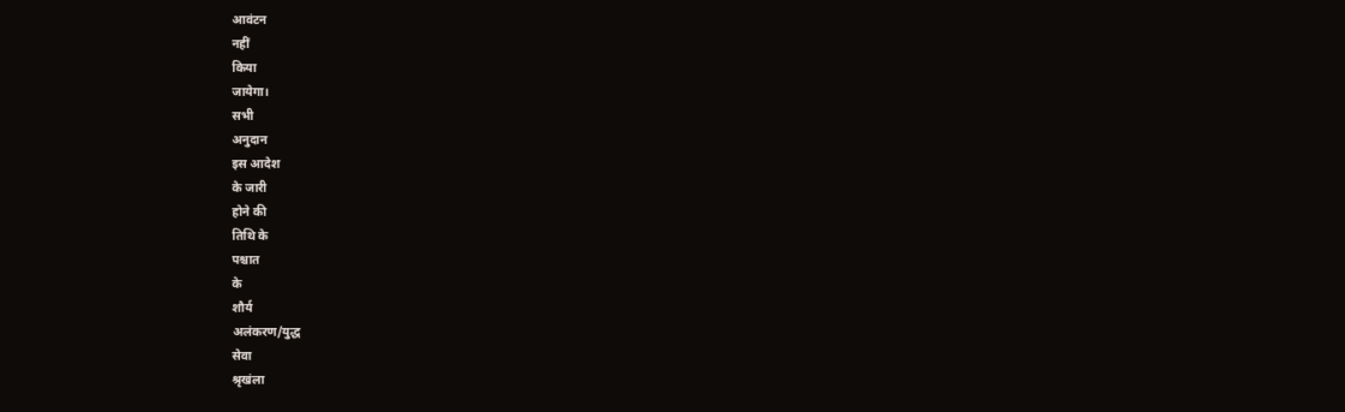आवंटन
नहीं
किया
जायेगा।
सभी
अनुदान
इस आदेश
के जारी
होने की
तिथि के
पश्चात
के
शौर्य
अलंकरण/युद्ध
सेवा
श्रृखंला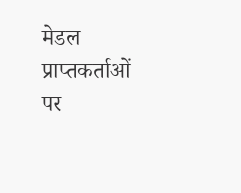मेडल
प्राप्तकर्ताओं
पर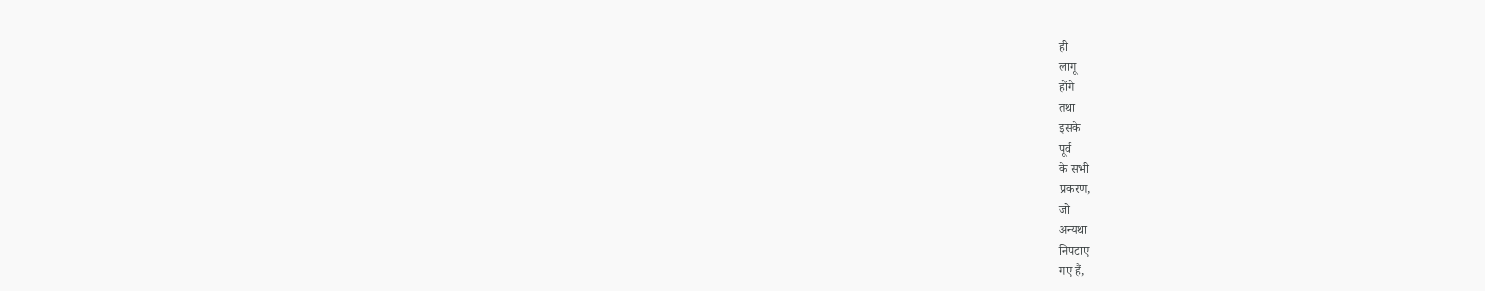ही
लागू
होंगे
तथा
इसके
पूर्व
के सभी
प्रकरण,
जो
अन्यथा
निपटाए
गए हैं,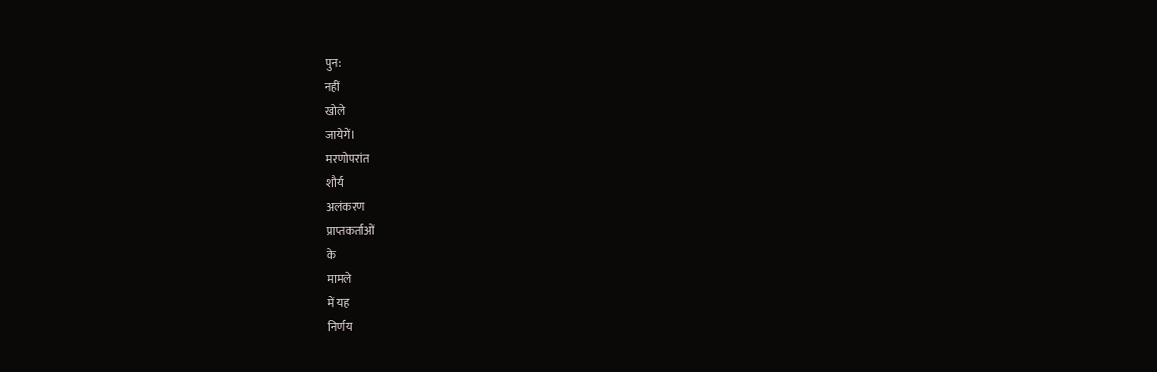पुन:
नहीं
खोले
जायेगें।
मरणोपरांत
शौर्य
अलंकरण
प्राप्तकर्ताओं
के
मामले
में यह
निर्णय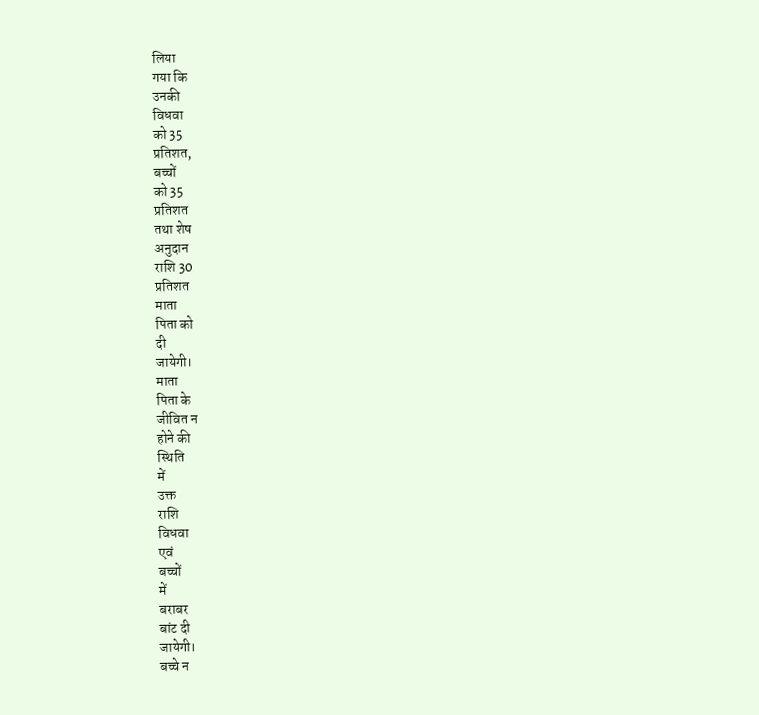लिया
गया कि
उनकी
विधवा
को 35
प्रतिशत,
बच्चों
को 35
प्रतिशत
तथा शेष
अनुदान
राशि 30
प्रतिशत
माता
पिता को
दी
जायेगी।
माता
पिता के
जीवित न
होने की
स्थिति
में
उक्त
राशि
विधवा
एवं
बच्चों
में
बराबर
बांट दी
जायेगी।
बच्चे न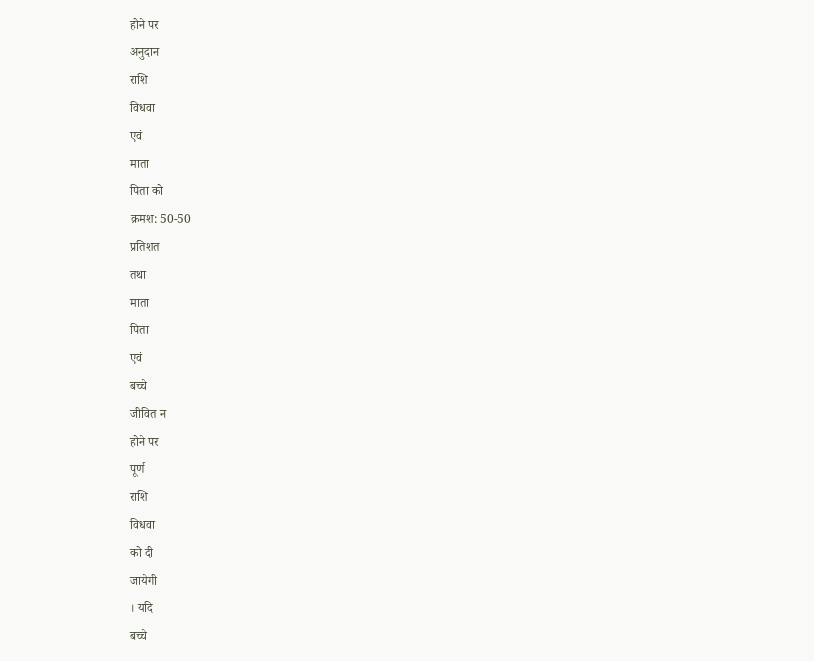होने पर
अनुदान
राशि
विधवा
एवं
माता
पिता को
क्रमश: 50-50
प्रतिशत
तथा
माता
पिता
एवं
बच्चे
जीवित न
होने पर
पूर्ण
राशि
विधवा
को दी
जायेगी
। यदि
बच्चे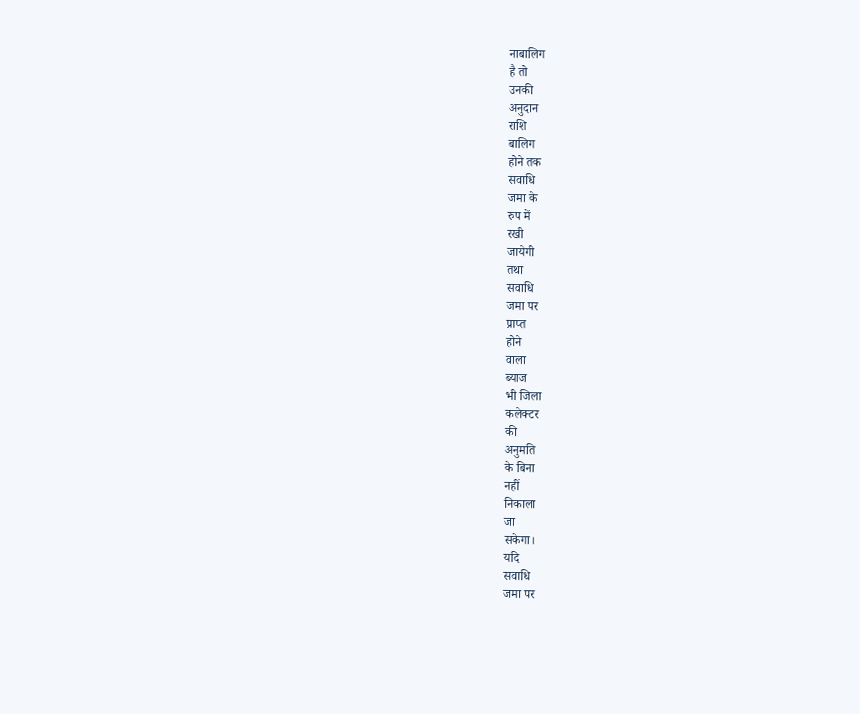नाबालिग
है तो
उनकी
अनुदान
राशि
बालिग
होने तक
सवाधि
जमा के
रुप में
रखी
जायेगी
तथा
सवाधि
जमा पर
प्राप्त
होने
वाला
ब्याज
भी जिला
कलेक्टर
की
अनुमति
के बिना
नहीं
निकाला
जा
सकेगा।
यदि
सवाधि
जमा पर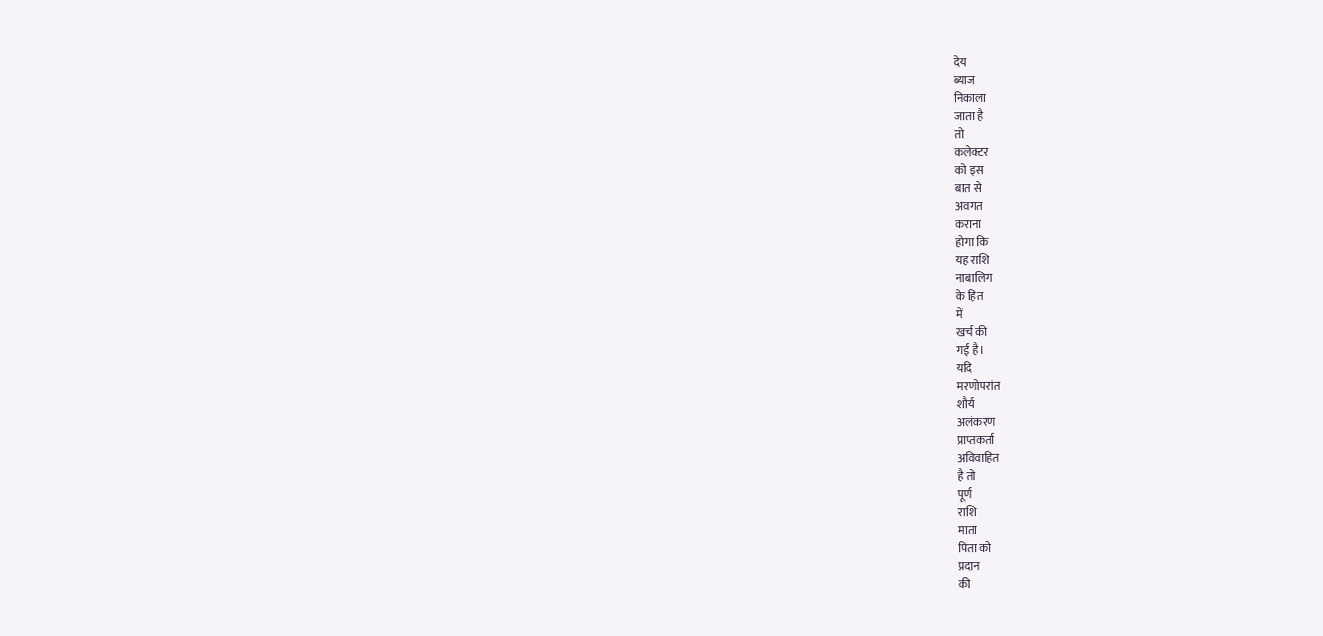देय
ब्याज
निकाला
जाता है
तो
कलेक्टर
को इस
बात से
अवगत
कराना
होगा कि
यह राशि
नाबालिग
के हित
में
खर्च की
गई है।
यदि
मरणोपरांत
शौर्य
अलंकरण
प्राप्तकर्ता
अविवाहित
है तो
पूर्ण
राशि
माता
पिता को
प्रदान
की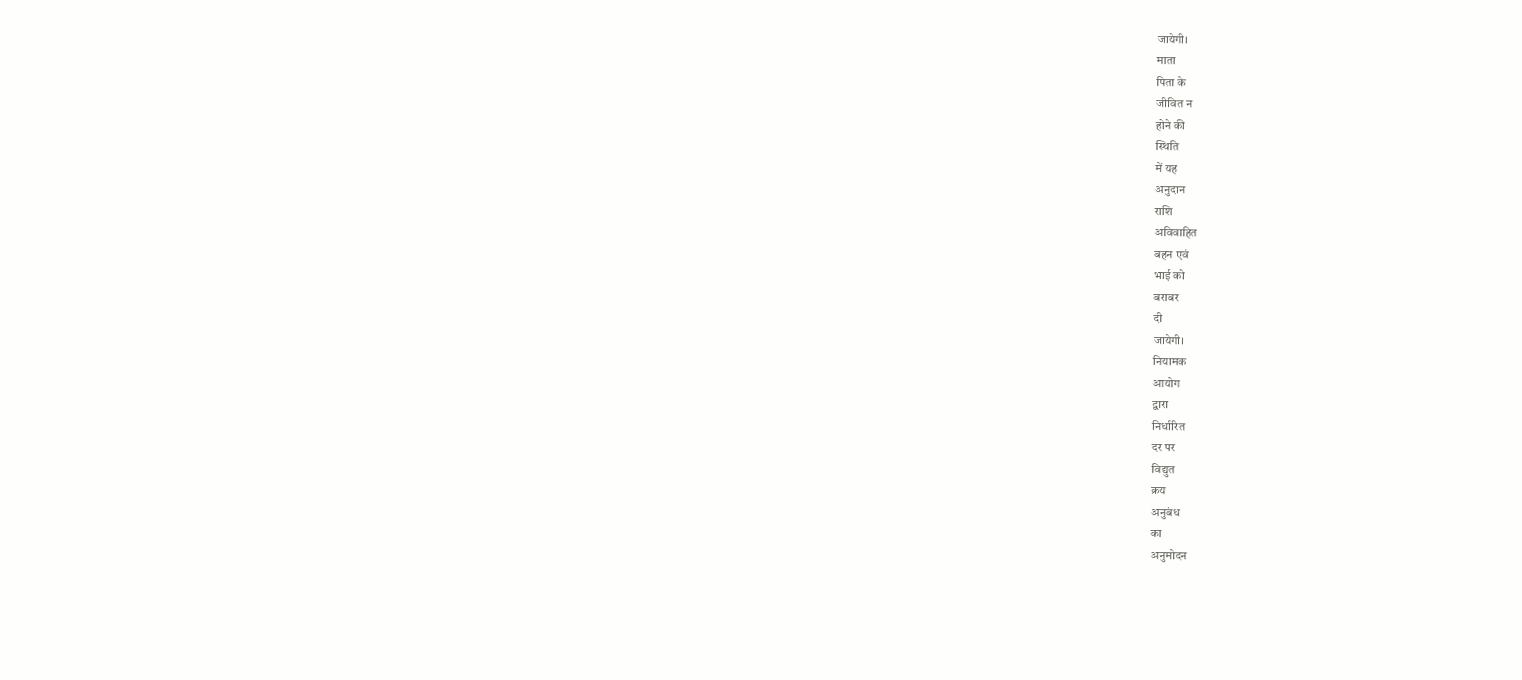जायेगी।
माता
पिता के
जीवित न
होने की
स्थिति
में यह
अनुदान
राशि
अविवाहित
बहन एवं
भाई को
बराबर
दी
जायेगी।
नियामक
आयोग
द्वारा
निर्धारित
दर पर
विद्युत
क्रय
अनुबंध
का
अनुमोदन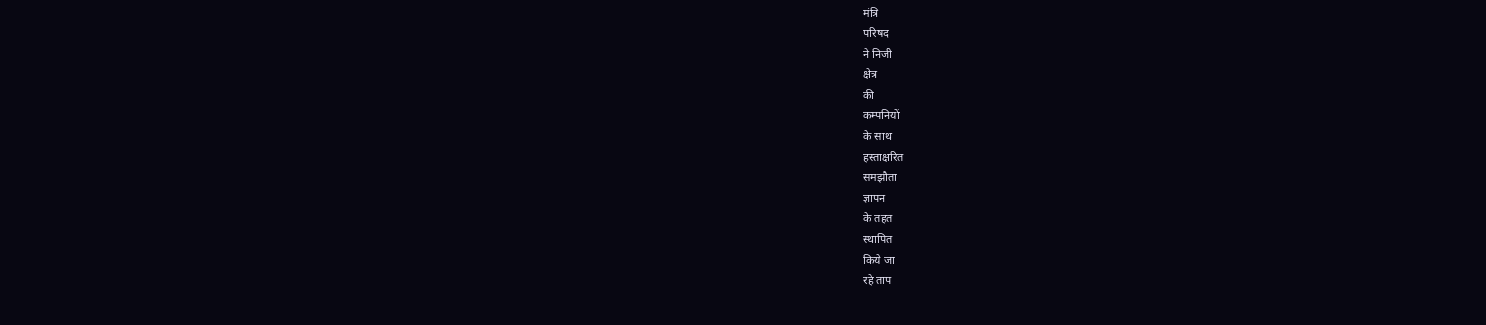मंत्रि
परिषद
ने निजी
क्षेत्र
की
कम्पनियों
के साथ
हस्ताक्षरित
समझौता
ज्ञापन
के तहत
स्थापित
किये जा
रहे ताप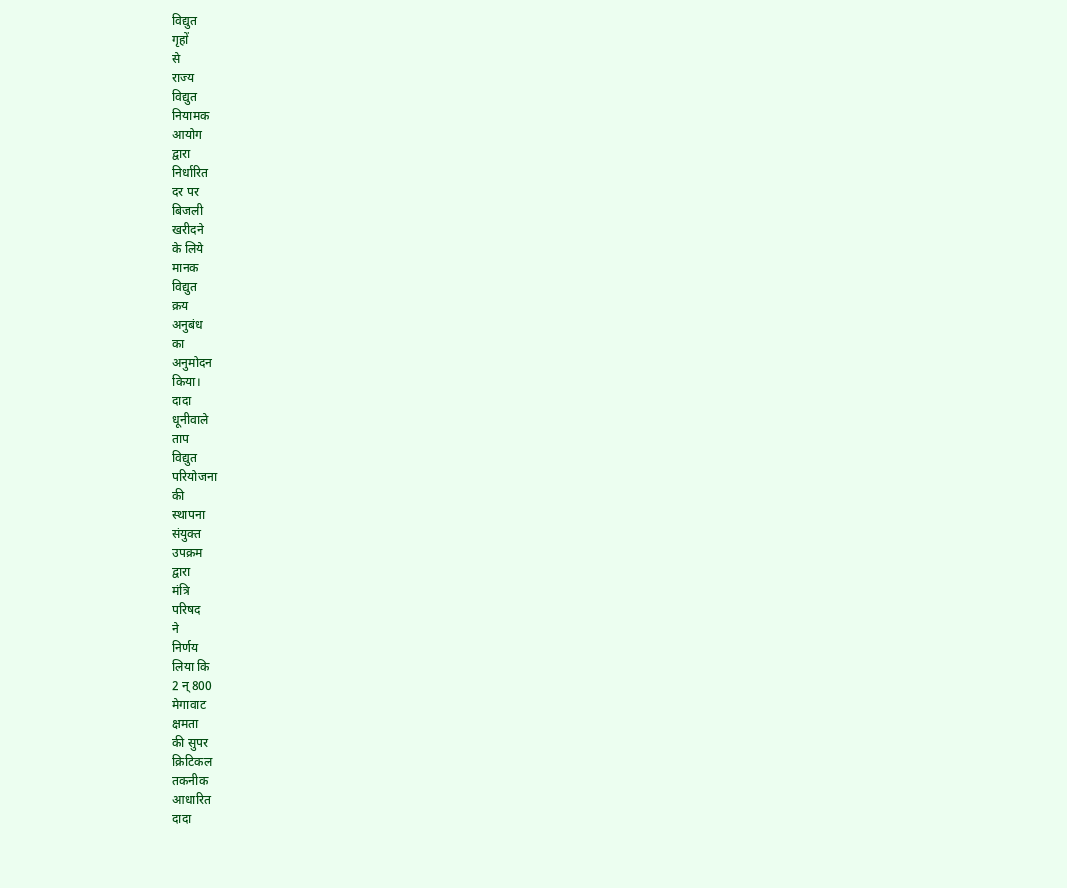विद्युत
गृहों
से
राज्य
विद्युत
नियामक
आयोग
द्वारा
निर्धारित
दर पर
बिजली
खरीदने
के लिये
मानक
विद्युत
क्रय
अनुबंध
का
अनुमोदन
किया।
दादा
धूनीवाले
ताप
विद्युत
परियोजना
की
स्थापना
संयुक्त
उपक्रम
द्वारा
मंत्रि
परिषद
ने
निर्णय
लिया कि
2 न् 800
मेगावाट
क्षमता
की सुपर
क्रिटिकल
तकनीक
आधारित
दादा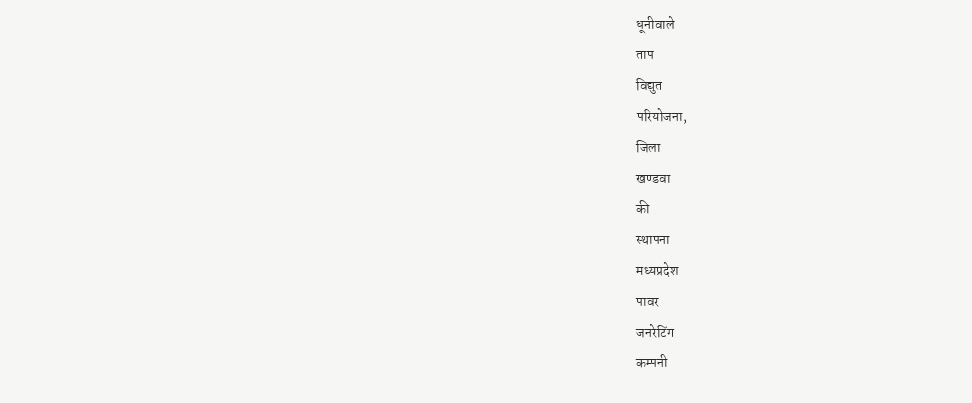धूनीवाले
ताप
विद्युत
परियोजना,
जिला
खण्डवा
की
स्थापना
मध्यप्रदेश
पावर
जनरेटिंग
कम्पनी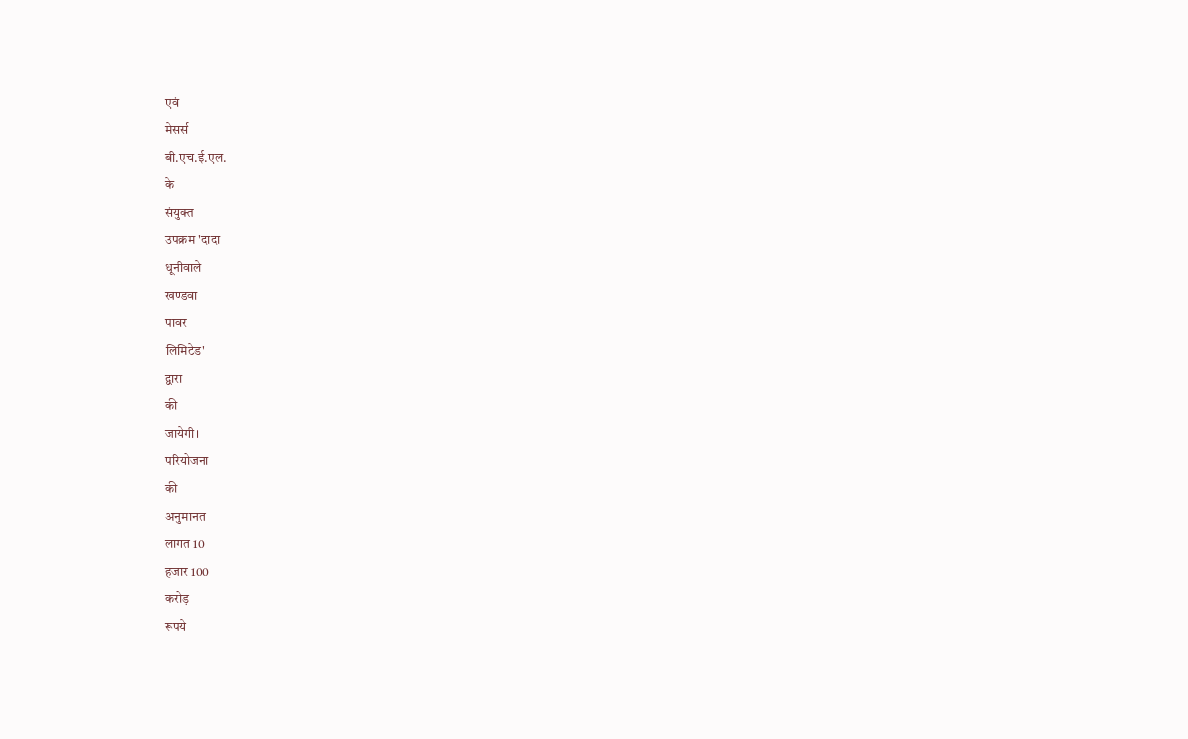एवं
मेसर्स
बी.एच.ई.एल.
के
संयुक्त
उपक्रम 'दादा
धूनीवाले
खण्डवा
पावर
लिमिटेड'
द्वारा
की
जायेगी।
परियोजना
की
अनुमानत
लागत 10
हजार 100
करोड़
रूपये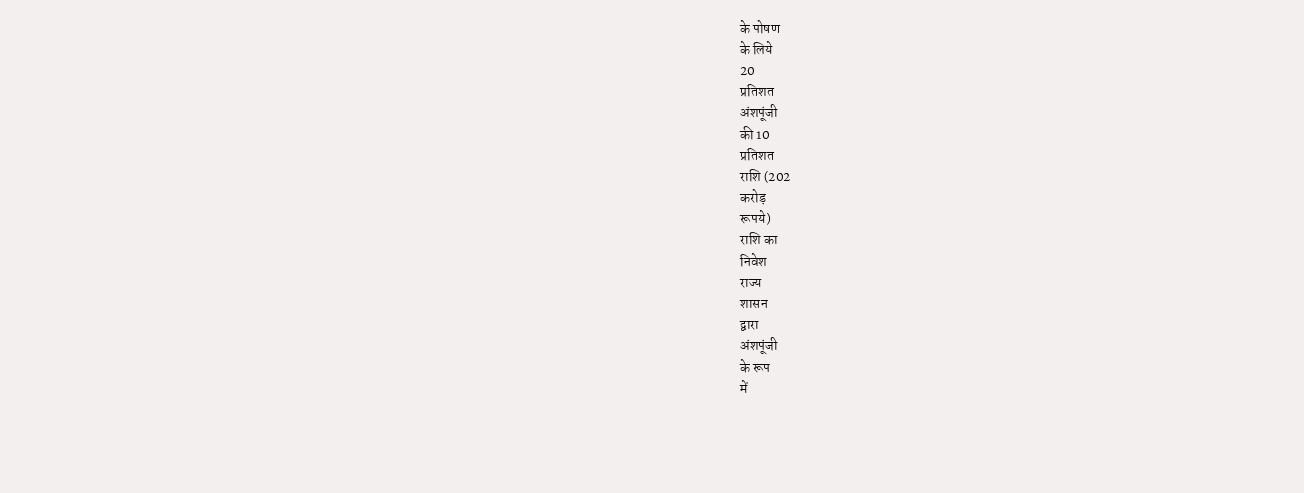के पोषण
के लिये
20
प्रतिशत
अंशपूंजी
की 10
प्रतिशत
राशि (202
करोड़
रूपये)
राशि का
निवेश
राज्य
शासन
द्वारा
अंशपूंजी
के रूप
में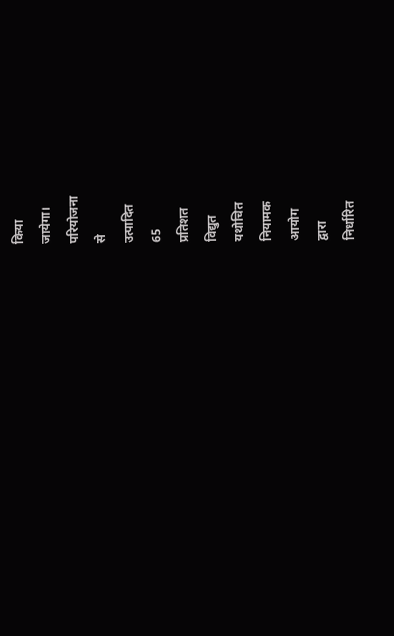किया
जायेगा।
परियोजना
से
उत्पादित
65
प्रतिशत
विद्युत
यथोचित
नियामक
आयोग
द्वारा
निर्धारित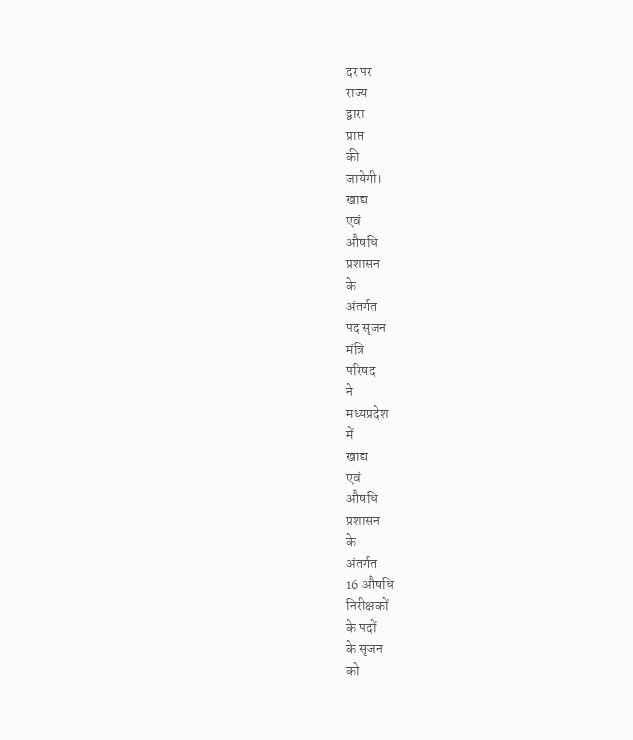दर पर
राज्य
द्वारा
प्राप्त
की
जायेगी।
खाद्य
एवं
औषधि
प्रशासन
के
अंतर्गत
पद सृजन
मंत्रि
परिषद
ने
मध्यप्रदेश
में
खाद्य
एवं
औषधि
प्रशासन
के
अंतर्गत
16 औषधि
निरीक्षकों
के पदों
के सृजन
को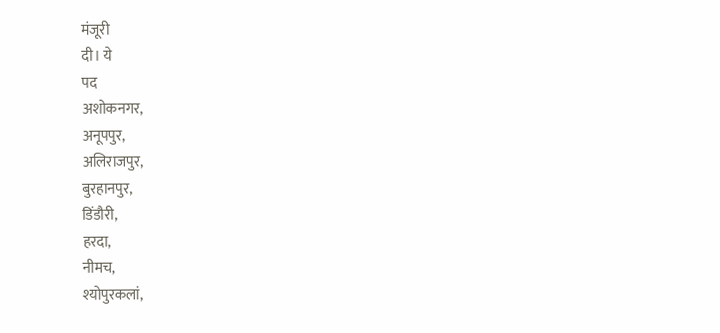मंजूरी
दी। ये
पद
अशोकनगर,
अनूपपुर,
अलिराजपुर,
बुरहानपुर,
डिंडौरी,
हरदा,
नीमच,
श्योपुरकलां,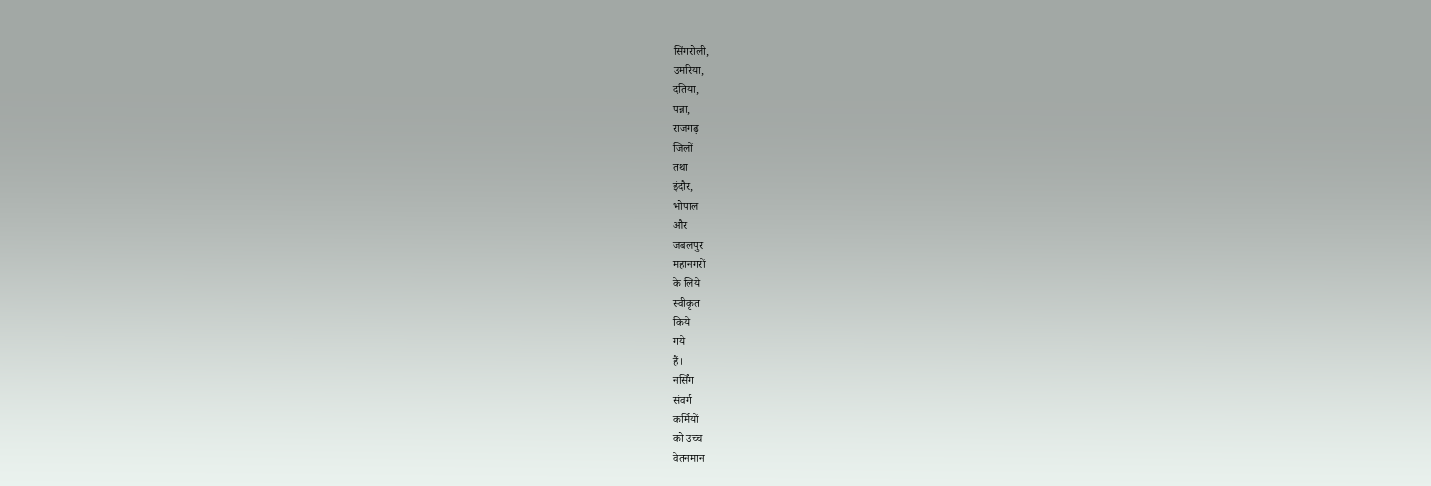सिंगरोली,
उमरिया,
दतिया,
पन्ना,
राजगढ़
जिलों
तथा
इंदौर,
भोपाल
और
जबलपुर
महानगरों
के लिये
स्वीकृत
किये
गये
हैं।
नर्सिंग
संवर्ग
कर्मियों
को उच्च
वेतनमान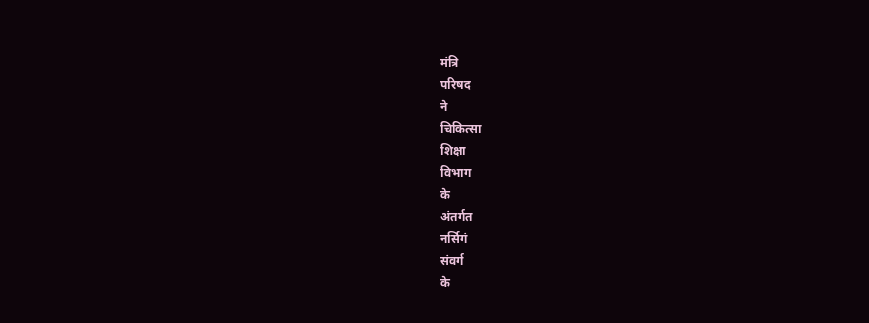मंत्रि
परिषद
ने
चिकित्सा
शिक्षा
विभाग
के
अंतर्गत
नर्सिगं
संवर्ग
के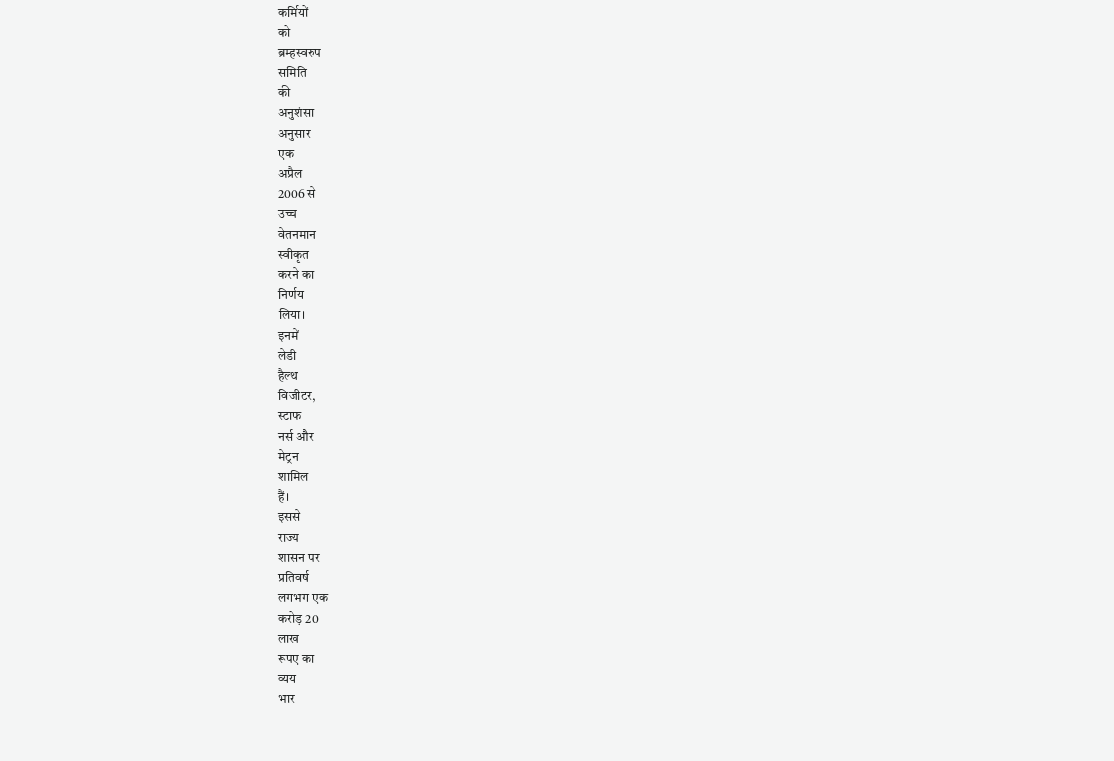कर्मियों
को
ब्रम्हस्वरुप
समिति
की
अनुशंसा
अनुसार
एक
अप्रैल
2006 से
उच्च
वेतनमान
स्वीकृत
करने का
निर्णय
लिया।
इनमें
लेडी
हैल्थ
विजीटर,
स्टाफ
नर्स और
मेट्रन
शामिल
हैं।
इससे
राज्य
शासन पर
प्रतिवर्ष
लगभग एक
करोड़ 20
लाख
रूपए का
व्यय
भार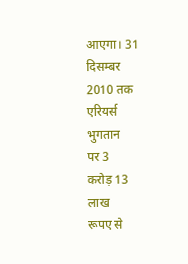आएगा। 31
दिसम्बर
2010 तक
एरियर्स
भुगतान
पर 3
करोड़ 13
लाख
रूपए से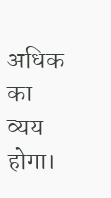अधिक का
व्यय
होगा।